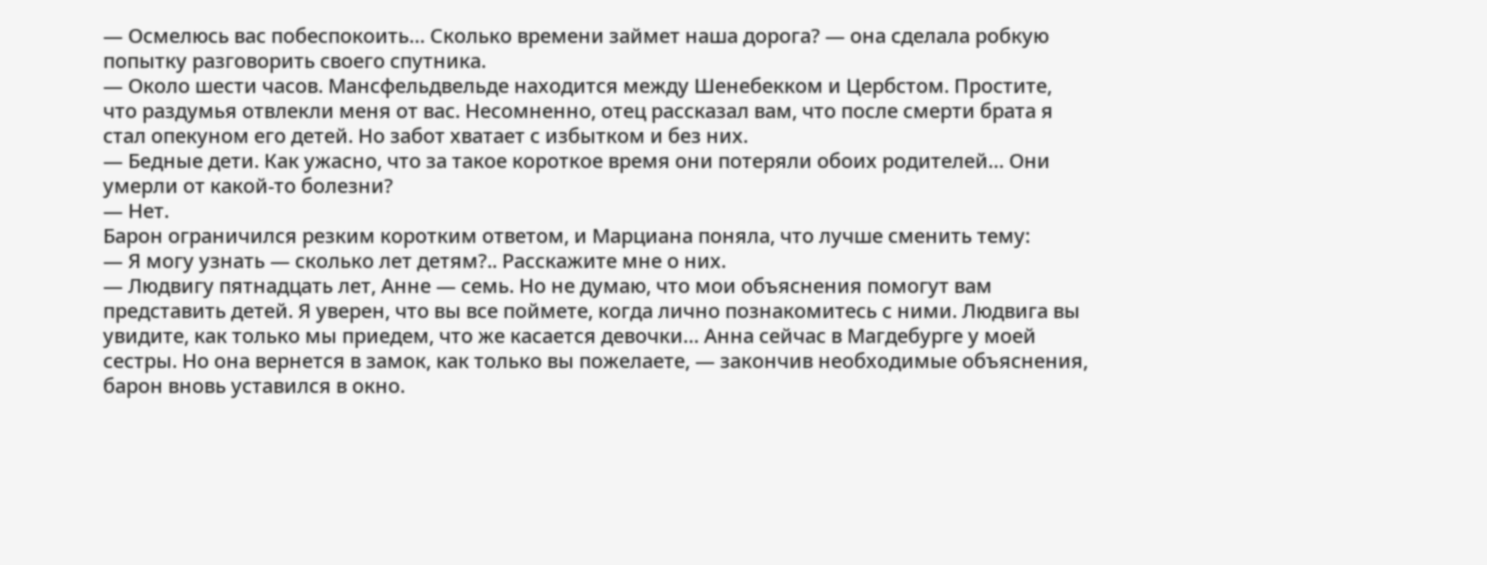— Осмелюсь вас побеспокоить… Сколько времени займет наша дорога? — она сделала робкую попытку разговорить своего спутника.
— Около шести часов. Мансфельдвельде находится между Шенебекком и Цербстом. Простите, что раздумья отвлекли меня от вас. Несомненно, отец рассказал вам, что после смерти брата я стал опекуном его детей. Но забот хватает с избытком и без них.
— Бедные дети. Как ужасно, что за такое короткое время они потеряли обоих родителей… Они умерли от какой-то болезни?
— Нет.
Барон ограничился резким коротким ответом, и Марциана поняла, что лучше сменить тему:
— Я могу узнать — сколько лет детям?.. Расскажите мне о них.
— Людвигу пятнадцать лет, Анне — семь. Но не думаю, что мои объяснения помогут вам представить детей. Я уверен, что вы все поймете, когда лично познакомитесь с ними. Людвига вы увидите, как только мы приедем, что же касается девочки… Анна сейчас в Магдебурге у моей сестры. Но она вернется в замок, как только вы пожелаете, — закончив необходимые объяснения, барон вновь уставился в окно.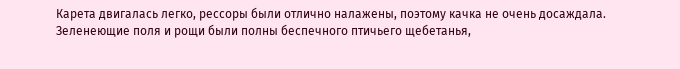Карета двигалась легко, рессоры были отлично налажены, поэтому качка не очень досаждала. Зеленеющие поля и рощи были полны беспечного птичьего щебетанья,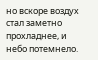но вскоре воздух стал заметно прохладнее, и небо потемнело.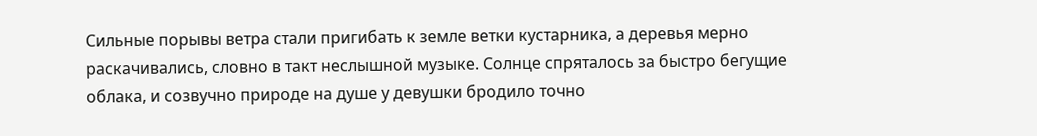Сильные порывы ветра стали пригибать к земле ветки кустарника, а деревья мерно раскачивались, словно в такт неслышной музыке. Солнце спряталось за быстро бегущие облака, и созвучно природе на душе у девушки бродило точно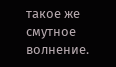такое же смутное волнение.